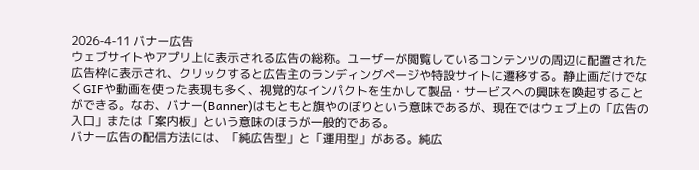2026-4-11 バナー広告
ウェブサイトやアプリ上に表示される広告の総称。ユーザーが閲覧しているコンテンツの周辺に配置された広告枠に表示され、クリックすると広告主のランディングページや特設サイトに遷移する。静止画だけでなくGIFや動画を使った表現も多く、視覚的なインパクトを生かして製品・サービスへの興味を喚起することができる。なお、バナー(Banner)はもともと旗やのぼりという意味であるが、現在ではウェブ上の「広告の入口」または「案内板」という意味のほうが一般的である。
バナー広告の配信方法には、「純広告型」と「運用型」がある。純広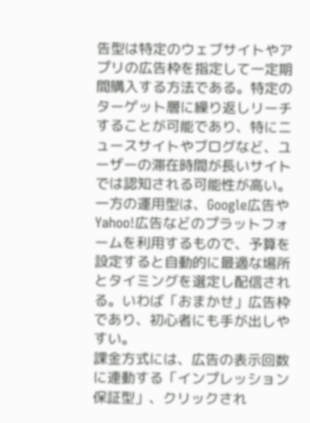告型は特定のウェブサイトやアプリの広告枠を指定して一定期間購入する方法である。特定のターゲット層に繰り返しリーチすることが可能であり、特にニュースサイトやブログなど、ユーザーの滞在時間が長いサイトでは認知される可能性が高い。一方の運用型は、Google広告やYahoo!広告などのプラットフォームを利用するもので、予算を設定すると自動的に最適な場所とタイミングを選定し配信される。いわば「おまかせ」広告枠であり、初心者にも手が出しやすい。
課金方式には、広告の表示回数に連動する「インプレッション保証型」、クリックされ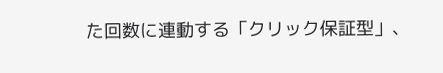た回数に連動する「クリック保証型」、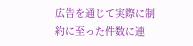広告を通じて実際に制約に至った件数に連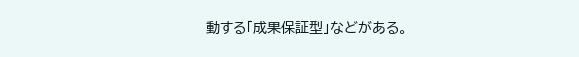動する「成果保証型」などがある。